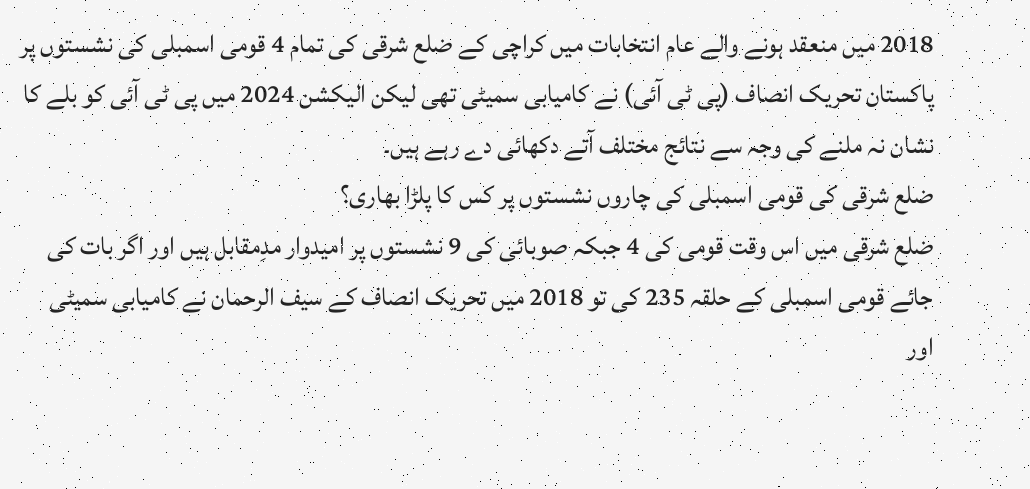2018 میں منعقد ہونے والے عام انتخابات میں کراچی کے ضلع شرقی کی تمام 4 قومی اسمبلی کی نشستوں پر پاکستان تحریک انصاف (پی ٹی آئی) نے کامیابی سمیٹی تھی لیکن الیکشن 2024 میں پی ٹی آئی کو بلے کا نشان نہ ملنے کی وجہ سے نتائج مختلف آتے دکھائی دے رہے ہیں۔
ضلع شرقی کی قومی اسمبلی کی چاروں نشستوں پر کس کا پلڑا بھاری؟
ضلع شرقی میں اس وقت قومی کی 4 جبکہ صوبائی کی 9 نشستوں پر امیدوار مدِمقابل ہیں اور اگر بات کی جائے قومی اسمبلی کے حلقہ 235 کی تو 2018 میں تحریک انصاف کے سیف الرحمان نے کامیابی سمیٹی اور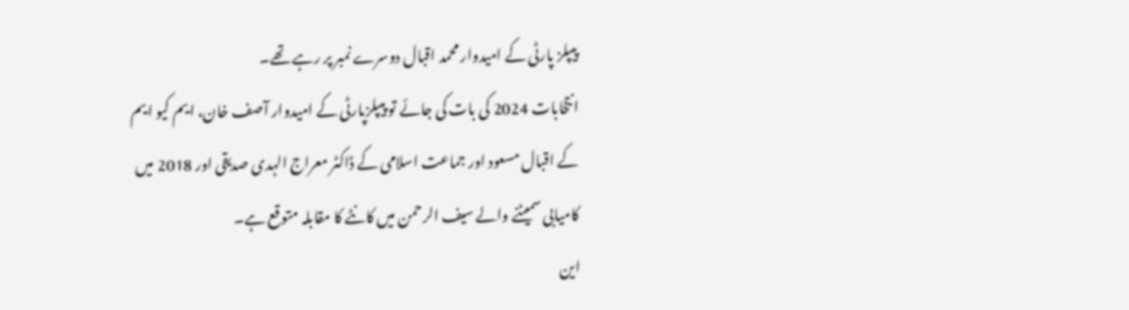پیپلز پارٹی کے امیدوار محمد اقبال دوسرے نمبر پر رہے تھے۔
انتخابات 2024 کی بات کی جائے تو پیپلزپارٹی کے امیدوار آصف خان، ایم کیو ایم کے اقبال مسعود اور جماعت اسلامی کے ڈاکٹر معراج الہدی صدیقی اور 2018 میں کامیابی سمیٹنے والے سیف الرحمن میں کانٹے کا مقابلہ متوقع ہے۔
این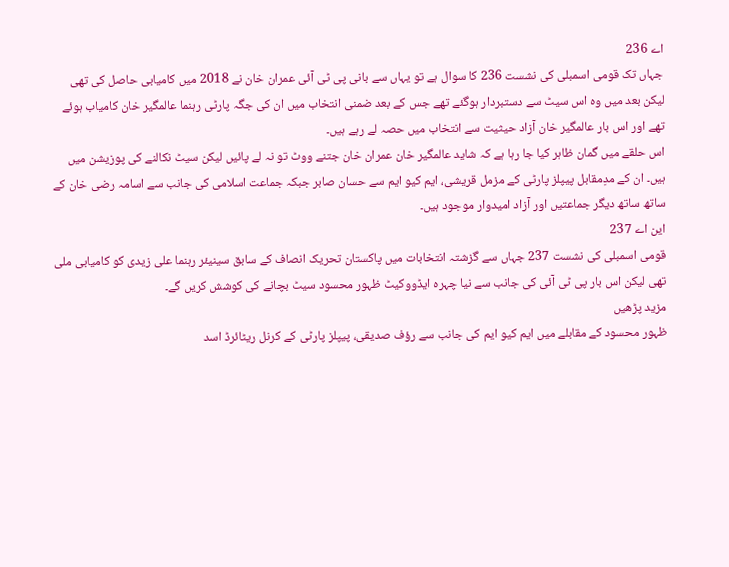اے 236
جہاں تک قومی اسمبلی کی نشست 236 کا سوال ہے تو یہاں سے بانی پی ٹی آئی عمران خان نے 2018 میں کامیابی حاصل کی تھی لیکن بعد میں وہ اس سیٹ سے دستبردار ہوگئے تھے جس کے بعد ضمنی انتخاب میں ان کی جگہ پارٹی رہنما عالمگیر خان کامیاب ہوئے تھے اور اس بار عالمگیر خان آزاد حیثیت سے انتخاب میں حصہ لے رہے ہیں۔
اس حلقے میں گمان ظاہر کیا جا رہا ہے کہ شاید عالمگیر خان عمران خان جتنے ووٹ تو نہ لے پائیں لیکن سیٹ نکالنے کی پوزیشن میں ہیں۔ ان کے مدِمقابل پیپلز پارٹی کے مزمل قریشی، ایم کیو ایم سے حسان صابر جبکہ جماعت اسلامی کی جانب سے اسامہ رضی خان کے ساتھ ساتھ دیگر جماعتیں اور آزاد امیدوار موجود ہیں۔
این اے 237
قومی اسمبلی کی نشست 237 جہاں سے گزشتہ انتخابات میں پاکستان تحریک انصاف کے سابق سینیئر رہنما علی زیدی کو کامیابی ملی تھی لیکن اس بار پی ٹی آئی کی جانب سے نیا چہرہ ایڈووکیٹ ظہور محسود سیٹ بچانے کی کوشش کریں گے۔
مزید پڑھیں
ظہور محسود کے مقابلے میں ایم کیو ایم کی جانب سے رؤف صدیقی، پیپلز پارٹی کے کرنل ریٹائرڈ اسد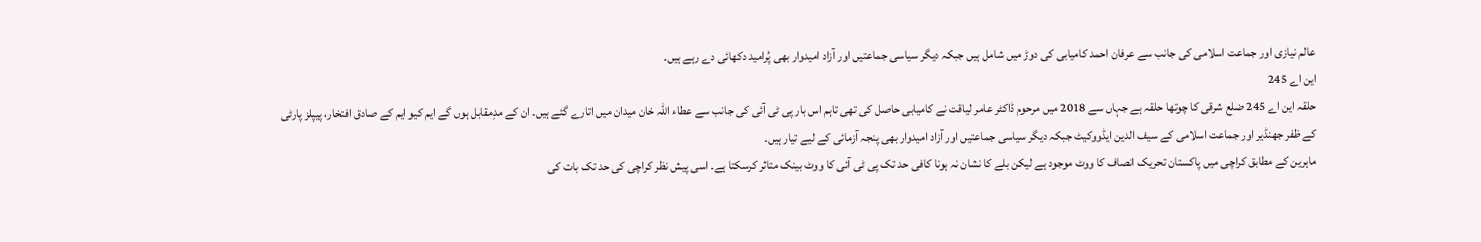عالم نیازی اور جماعت اسلامی کی جانب سے عرفان احمد کامیابی کی دوڑ میں شامل ہیں جبکہ دیگر سیاسی جماعتیں اور آزاد امیدوار بھی پُرامید دکھائی دے رہے ہیں۔
این اے 245
حلقہ این اے 245 ضلع شرقی کا چوتھا حلقہ ہے جہاں سے 2018 میں مرحوم ڈاکٹر عامر لیاقت نے کامیابی حاصل کی تھی تاہم اس بار پی ٹی آئی کی جانب سے عطاء اللہ خان میدان میں اتارے گئے ہیں۔ ان کے مدِمقابل ہوں گے ایم کیو ایم کے صادق افتخار، پیپلز پارٹی کے ظفر جھنڈیر اور جماعت اسلامی کے سیف الدین ایڈووکیٹ جبکہ دیگر سیاسی جماعتیں اور آزاد امیدوار بھی پنجہ آزمائی کے لیے تیار ہیں۔
ماہرین کے مطابق کراچی میں پاکستان تحریک انصاف کا ووٹ موجود ہے لیکن بلے کا نشان نہ ہونا کافی حد تک پی ٹی آئی کا ووٹ بینک متاثر کرسکتا ہے۔ اسی پیش نظر کراچی کی حد تک بات کی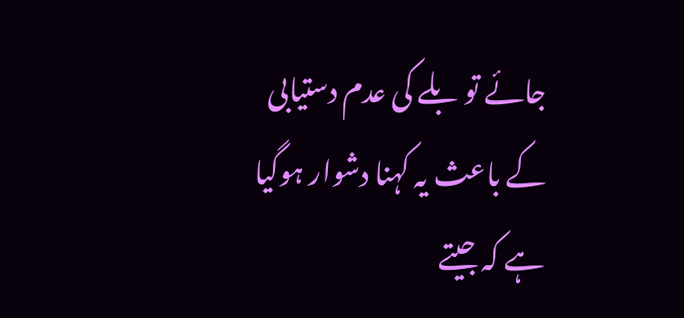جائے تو بلے کی عدم دستیابی کے باعث یہ کہنا دشوار ہوگیا ہے کہ جیتے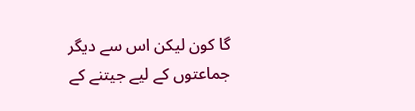گا کون لیکن اس سے دیگر جماعتوں کے لیے جیتنے کے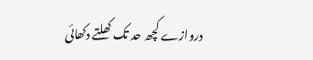دروازے کچھ حد تک کھلتے دکھائی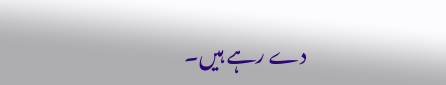دے رہے ہیں۔